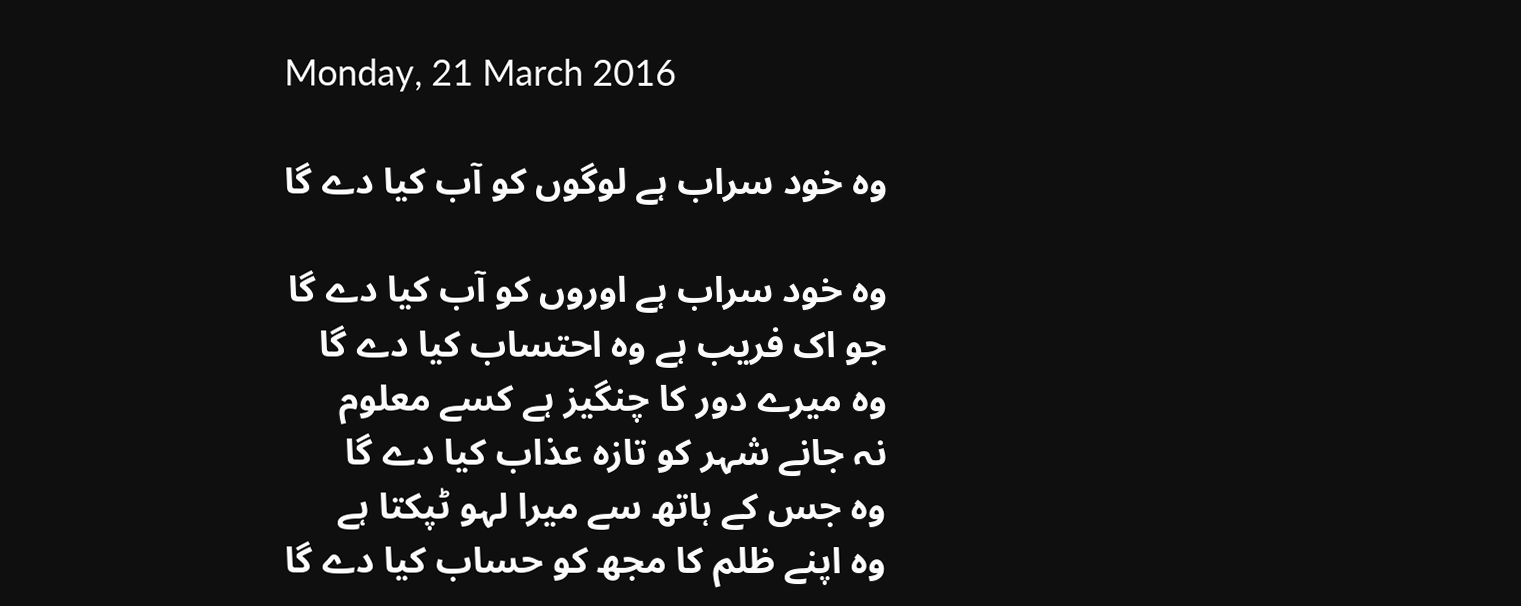Monday, 21 March 2016

وہ خود سراب ہے لوگوں کو آب کیا دے گا

وہ خود سراب ہے اوروں کو آب کیا دے گا
جو اک فریب ہے وہ احتساب کیا دے گا
وہ میرے دور کا چنگیز ہے کسے معلوم
نہ جانے شہر کو تازہ عذاب کیا دے گا
وہ جس کے ہاتھ سے میرا لہو ٹپکتا ہے
وہ اپنے ظلم کا مجھ کو حساب کیا دے گا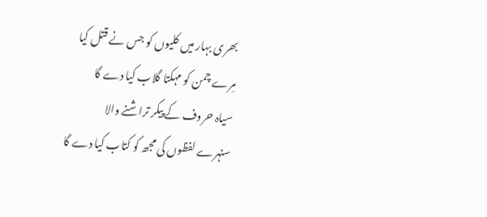بھری بہار میں کلیوں کو جس نے قتل کیا
مِرے چمن کو مہکتا گلاب کیا دے گا
سیاہ حروف کے پیکر تراشنے والا
سنہرے لفظوں کی مجھ کو کتاب کیا دے گا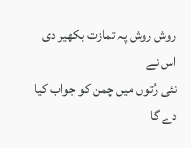روش روش پہ تمازت بکھیر دی اس نے
نئی رُتوں میں چمن کو جواب کیا دے گا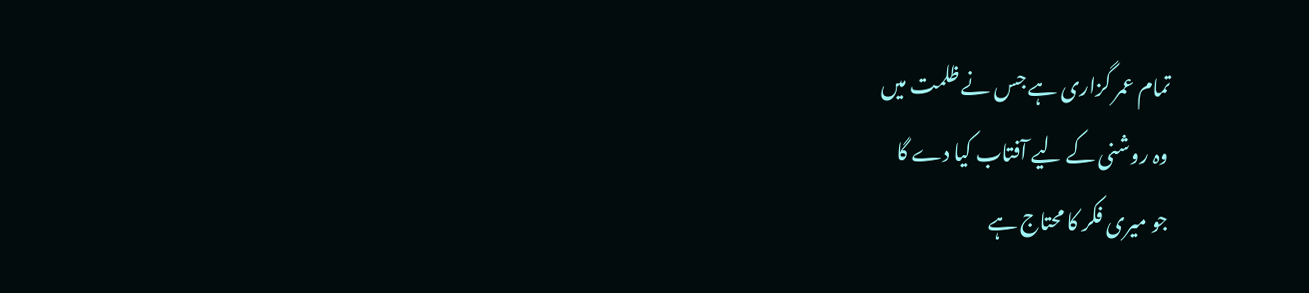تمام عمر گزاری ہے جس نے ظلمت میں
وہ روشنی کے لیے آفتاب کیا دے گا
جو میری فکر کا محتاج ہے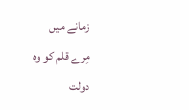زمانے میں
مِرے قلم کو وہ دولت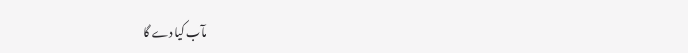مآب کیا دے گا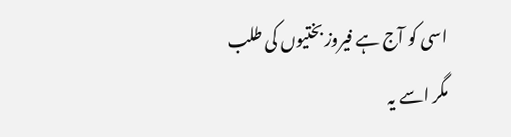اسی کو آج ہے فیروز بختیوں کی طلب
مگر اسے یہ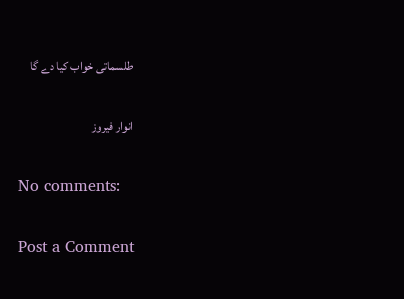طلسماتی خواب کیا دے گا

انوار فیروز

No comments:

Post a Comment